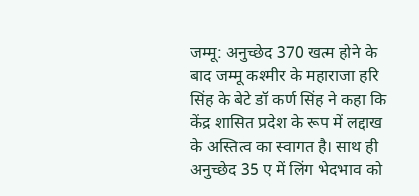जम्मू: अनुच्छेद 370 खत्म होने के बाद जम्मू कश्मीर के महाराजा हरि सिंह के बेटे डॉ कर्ण सिंह ने कहा कि केंद्र शासित प्रदेश के रूप में लद्दाख के अस्तित्व का स्वागत है। साथ ही अनुच्छेद 35 ए में लिंग भेदभाव को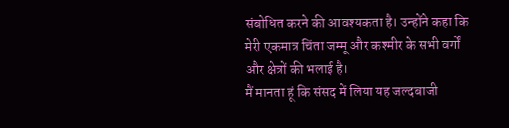संबोधित करने की आवश्यकता है। उन्होंने कहा कि मेरी एकमात्र चिंता जम्मू और कश्मीर के सभी वर्गों और क्षेत्रों की भलाई है।
मैं मानता हूं कि संसद में लिया यह जल्दबाजी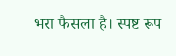भरा फैसला है। स्पष्ट रूप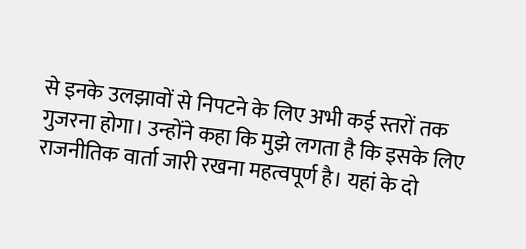से इनके उलझावों से निपटने के लिए अभी कई स्तरों तक गुजरना होगा। उन्होंने कहा कि मुझे लगता है कि इसके लिए राजनीतिक वार्ता जारी रखना महत्वपूर्ण है। यहां के दो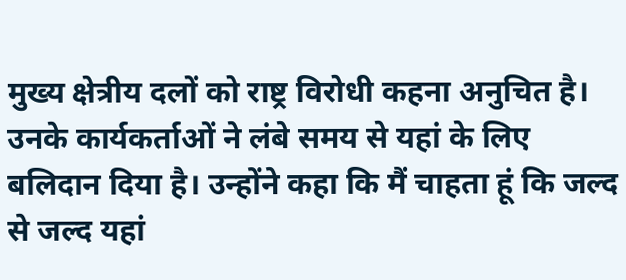मुख्य क्षेत्रीय दलों को राष्ट्र विरोधी कहना अनुचित है।
उनके कार्यकर्ताओं ने लंबे समय से यहां के लिए बलिदान दिया है। उन्होंने कहा कि मैं चाहता हूं कि जल्द से जल्द यहां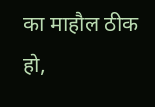का माहौल ठीक हो,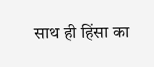साथ ही हिंसा का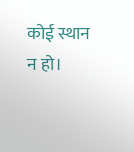कोई स्थान न हो।